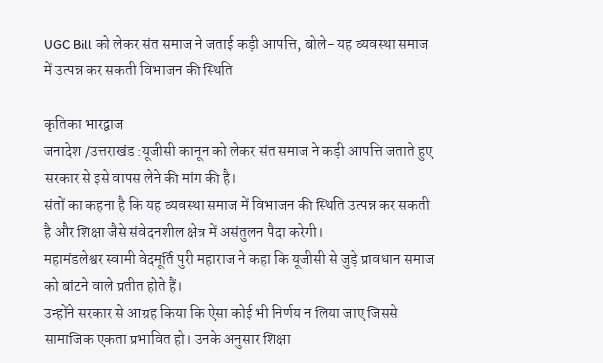UGC Bill को लेकर संत समाज ने जताई कड़ी आपत्ति, बोले- यह व्यवस्था समाज में उत्पन्न कर सकती विभाजन की स्थिति

कृतिका भारद्वाज
जनादेश /उत्तराखंड :यूजीसी कानून को लेकर संत समाज ने कड़ी आपत्ति जताते हुए सरकार से इसे वापस लेने की मांग की है।
संतों का कहना है कि यह व्यवस्था समाज में विभाजन की स्थिति उत्पन्न कर सकती है और शिक्षा जैसे संवेदनशील क्षेत्र में असंतुलन पैदा करेगी।
महामंडलेश्वर स्वामी वेदमूर्ति पुरी महाराज ने कहा कि यूजीसी से जुड़े प्रावधान समाज को बांटने वाले प्रतीत होते हैं।
उन्होंने सरकार से आग्रह किया कि ऐसा कोई भी निर्णय न लिया जाए जिससे सामाजिक एकता प्रभावित हो। उनके अनुसार शिक्षा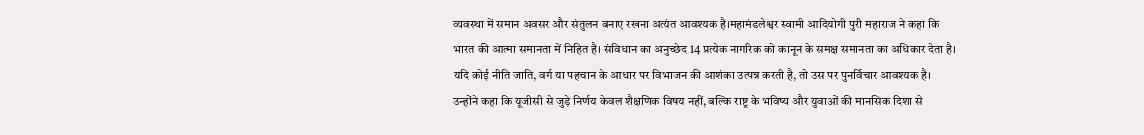व्यवस्था में समान अवसर और संतुलन बनाए रखना अत्यंत आवश्यक है।महामंडलेश्वर स्वामी आदियोगी पुरी महाराज ने कहा कि भारत की आत्मा समानता में निहित है। संविधान का अनुच्छेद 14 प्रत्येक नागरिक को कानून के समक्ष समानता का अधिकार देता है।
यदि कोई नीति जाति, वर्ग या पहचान के आधार पर विभाजन की आशंका उत्पन्न करती है, तो उस पर पुनर्विचार आवश्यक है।
उन्होंने कहा कि यूजीसी से जुड़े निर्णय केवल शैक्षणिक विषय नहीं, बल्कि राष्ट्र के भविष्य और युवाओं की मानसिक दिशा से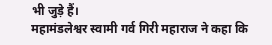भी जुड़े हैं।
महामंडलेश्वर स्वामी गर्व गिरी महाराज ने कहा कि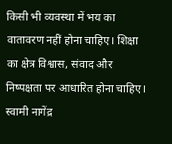किसी भी व्यवस्था में भय का वातावरण नहीं होना चाहिए। शिक्षा का क्षेत्र विश्वास, संवाद और निष्पक्षता पर आधारित होना चाहिए।
स्वामी नागेंद्र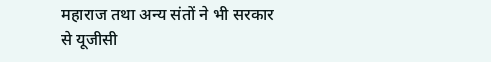महाराज तथा अन्य संतों ने भी सरकार से यूजीसी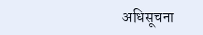अधिसूचना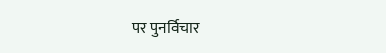पर पुनर्विचार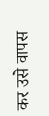कर उसे वापस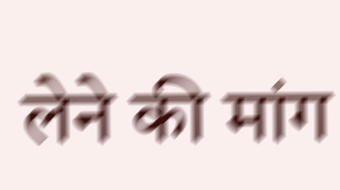लेने की मांग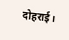दोहराई।